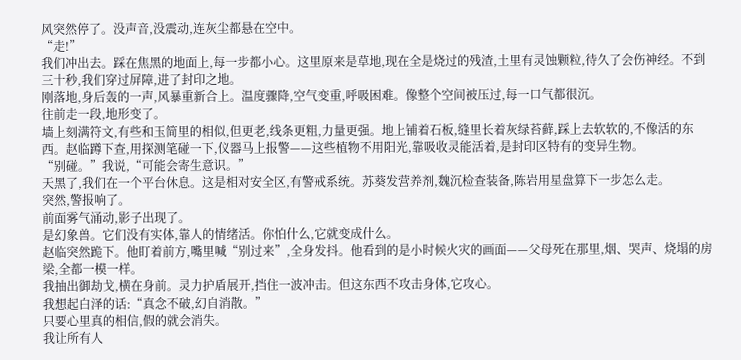风突然停了。没声音,没震动,连灰尘都悬在空中。
“走!”
我们冲出去。踩在焦黑的地面上,每一步都小心。这里原来是草地,现在全是烧过的残渣,土里有灵蚀颗粒,待久了会伤神经。不到三十秒,我们穿过屏障,进了封印之地。
刚落地,身后轰的一声,风暴重新合上。温度骤降,空气变重,呼吸困难。像整个空间被压过,每一口气都很沉。
往前走一段,地形变了。
墙上刻满符文,有些和玉简里的相似,但更老,线条更粗,力量更强。地上铺着石板,缝里长着灰绿苔藓,踩上去软软的,不像活的东西。赵临蹲下查,用探测笔碰一下,仪器马上报警——这些植物不用阳光,靠吸收灵能活着,是封印区特有的变异生物。
“别碰。”我说,“可能会寄生意识。”
天黑了,我们在一个平台休息。这是相对安全区,有警戒系统。苏葵发营养剂,魏沉检查装备,陈岩用星盘算下一步怎么走。
突然,警报响了。
前面雾气涌动,影子出现了。
是幻象兽。它们没有实体,靠人的情绪活。你怕什么,它就变成什么。
赵临突然跪下。他盯着前方,嘴里喊“别过来”,全身发抖。他看到的是小时候火灾的画面——父母死在那里,烟、哭声、烧塌的房梁,全都一模一样。
我抽出御劫戈,横在身前。灵力护盾展开,挡住一波冲击。但这东西不攻击身体,它攻心。
我想起白泽的话:“真念不破,幻自消散。”
只要心里真的相信,假的就会消失。
我让所有人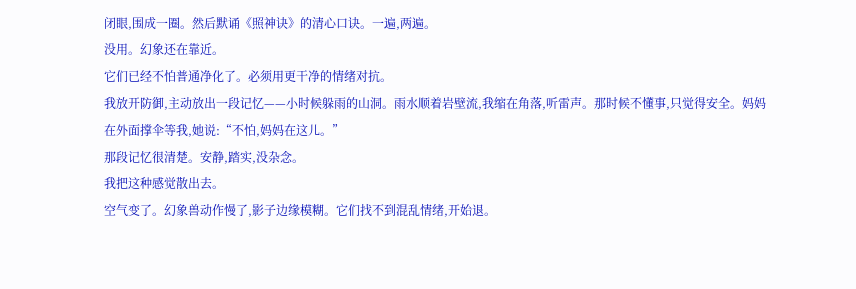闭眼,围成一圈。然后默诵《照神诀》的清心口诀。一遍,两遍。
没用。幻象还在靠近。
它们已经不怕普通净化了。必须用更干净的情绪对抗。
我放开防御,主动放出一段记忆——小时候躲雨的山洞。雨水顺着岩壁流,我缩在角落,听雷声。那时候不懂事,只觉得安全。妈妈在外面撑伞等我,她说:“不怕,妈妈在这儿。”
那段记忆很清楚。安静,踏实,没杂念。
我把这种感觉散出去。
空气变了。幻象兽动作慢了,影子边缘模糊。它们找不到混乱情绪,开始退。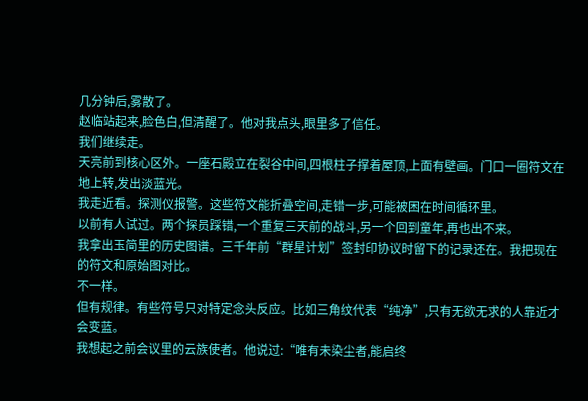几分钟后,雾散了。
赵临站起来,脸色白,但清醒了。他对我点头,眼里多了信任。
我们继续走。
天亮前到核心区外。一座石殿立在裂谷中间,四根柱子撑着屋顶,上面有壁画。门口一圈符文在地上转,发出淡蓝光。
我走近看。探测仪报警。这些符文能折叠空间,走错一步,可能被困在时间循环里。
以前有人试过。两个探员踩错,一个重复三天前的战斗,另一个回到童年,再也出不来。
我拿出玉简里的历史图谱。三千年前“群星计划”签封印协议时留下的记录还在。我把现在的符文和原始图对比。
不一样。
但有规律。有些符号只对特定念头反应。比如三角纹代表“纯净”,只有无欲无求的人靠近才会变蓝。
我想起之前会议里的云族使者。他说过:“唯有未染尘者,能启终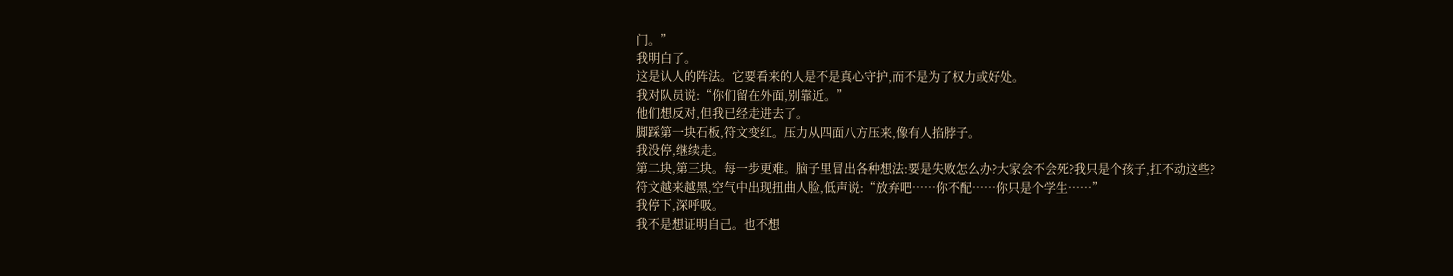门。”
我明白了。
这是认人的阵法。它要看来的人是不是真心守护,而不是为了权力或好处。
我对队员说:“你们留在外面,别靠近。”
他们想反对,但我已经走进去了。
脚踩第一块石板,符文变红。压力从四面八方压来,像有人掐脖子。
我没停,继续走。
第二块,第三块。每一步更难。脑子里冒出各种想法:要是失败怎么办?大家会不会死?我只是个孩子,扛不动这些?
符文越来越黑,空气中出现扭曲人脸,低声说:“放弃吧……你不配……你只是个学生……”
我停下,深呼吸。
我不是想证明自己。也不想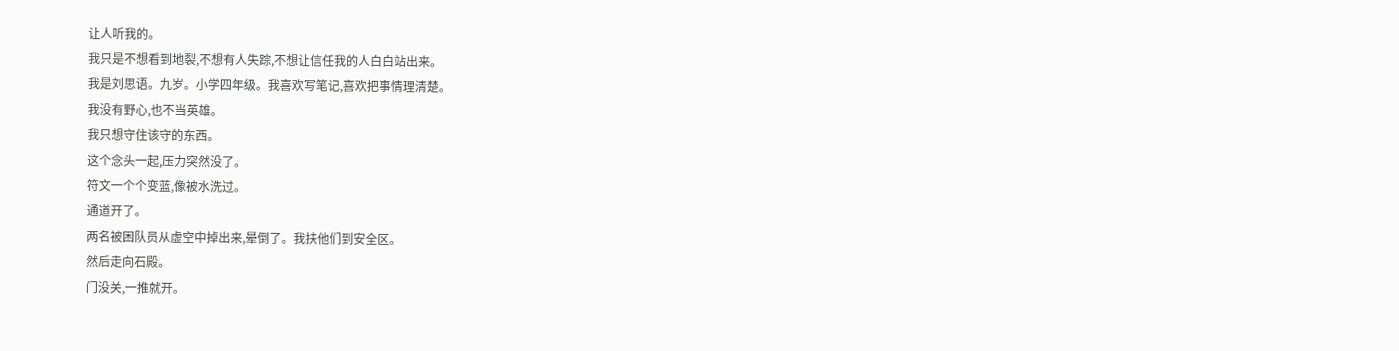让人听我的。
我只是不想看到地裂,不想有人失踪,不想让信任我的人白白站出来。
我是刘思语。九岁。小学四年级。我喜欢写笔记,喜欢把事情理清楚。
我没有野心,也不当英雄。
我只想守住该守的东西。
这个念头一起,压力突然没了。
符文一个个变蓝,像被水洗过。
通道开了。
两名被困队员从虚空中掉出来,晕倒了。我扶他们到安全区。
然后走向石殿。
门没关,一推就开。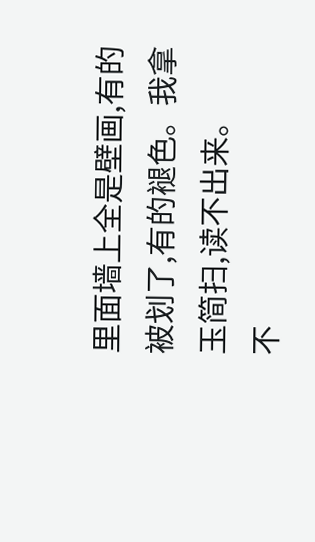里面墙上全是壁画,有的被划了,有的褪色。我拿玉简扫,读不出来。
不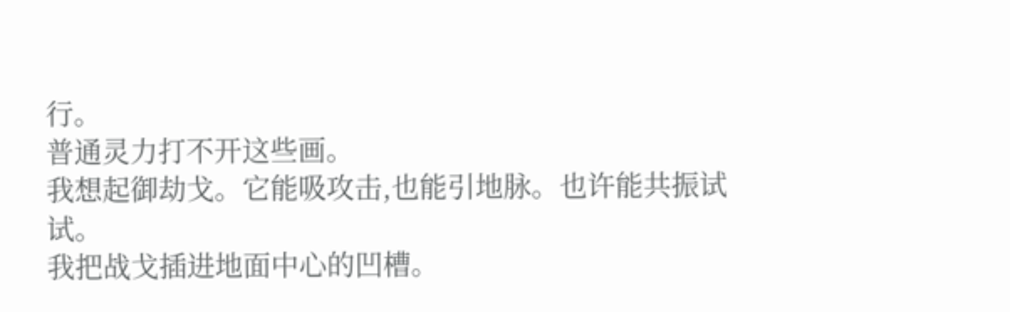行。
普通灵力打不开这些画。
我想起御劫戈。它能吸攻击,也能引地脉。也许能共振试试。
我把战戈插进地面中心的凹槽。